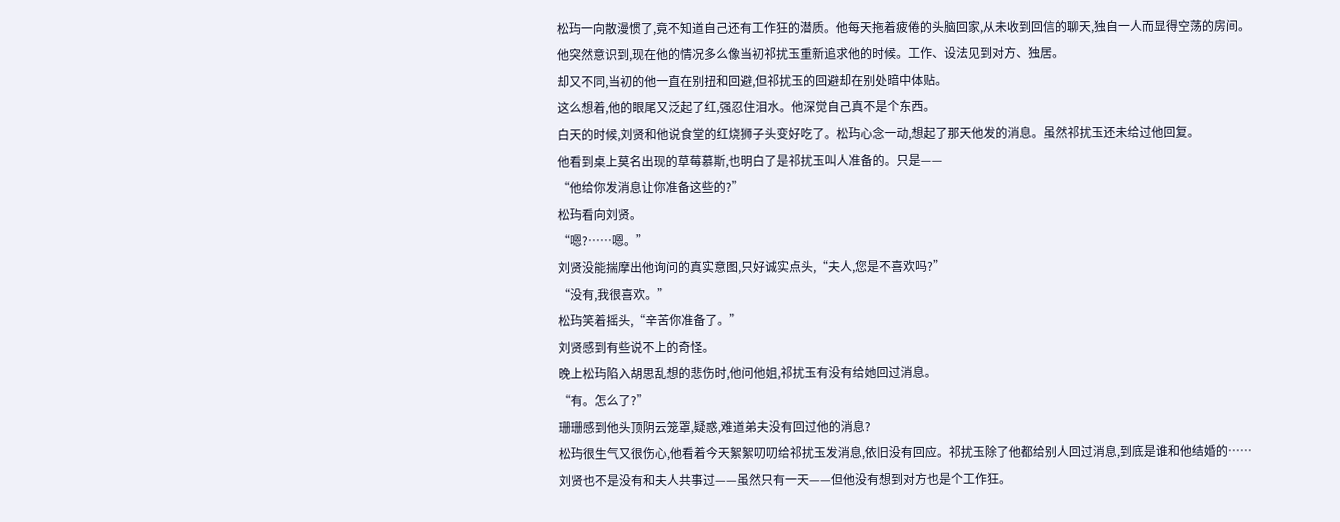松玙一向散漫惯了,竟不知道自己还有工作狂的潜质。他每天拖着疲倦的头脑回家,从未收到回信的聊天,独自一人而显得空荡的房间。
他突然意识到,现在他的情况多么像当初祁扰玉重新追求他的时候。工作、设法见到对方、独居。
却又不同,当初的他一直在别扭和回避,但祁扰玉的回避却在别处暗中体贴。
这么想着,他的眼尾又泛起了红,强忍住泪水。他深觉自己真不是个东西。
白天的时候,刘贤和他说食堂的红烧狮子头变好吃了。松玙心念一动,想起了那天他发的消息。虽然祁扰玉还未给过他回复。
他看到桌上莫名出现的草莓慕斯,也明白了是祁扰玉叫人准备的。只是——
“他给你发消息让你准备这些的?”
松玙看向刘贤。
“嗯?……嗯。”
刘贤没能揣摩出他询问的真实意图,只好诚实点头,“夫人,您是不喜欢吗?”
“没有,我很喜欢。”
松玙笑着摇头,“辛苦你准备了。”
刘贤感到有些说不上的奇怪。
晚上松玙陷入胡思乱想的悲伤时,他问他姐,祁扰玉有没有给她回过消息。
“有。怎么了?”
珊珊感到他头顶阴云笼罩,疑惑,难道弟夫没有回过他的消息?
松玙很生气又很伤心,他看着今天絮絮叨叨给祁扰玉发消息,依旧没有回应。祁扰玉除了他都给别人回过消息,到底是谁和他结婚的……
刘贤也不是没有和夫人共事过——虽然只有一天——但他没有想到对方也是个工作狂。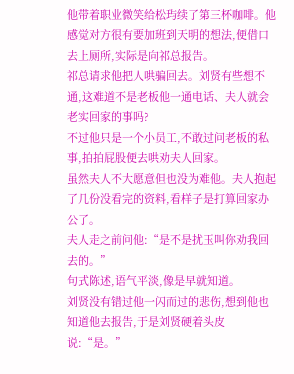他带着职业微笑给松玙续了第三杯咖啡。他感觉对方很有要加班到天明的想法,便借口去上厕所,实际是向祁总报告。
祁总请求他把人哄骗回去。刘贤有些想不通,这难道不是老板他一通电话、夫人就会老实回家的事吗?
不过他只是一个小员工,不敢过问老板的私事,拍拍屁股便去哄劝夫人回家。
虽然夫人不大愿意但也没为难他。夫人抱起了几份没看完的资料,看样子是打算回家办公了。
夫人走之前问他:“是不是扰玉叫你劝我回去的。”
句式陈述,语气平淡,像是早就知道。
刘贤没有错过他一闪而过的悲伤,想到他也知道他去报告,于是刘贤硬着头皮说:“是。”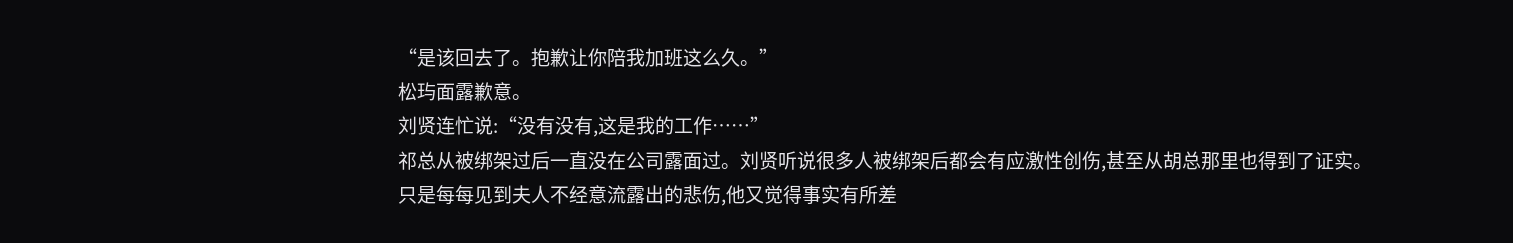“是该回去了。抱歉让你陪我加班这么久。”
松玙面露歉意。
刘贤连忙说:“没有没有,这是我的工作……”
祁总从被绑架过后一直没在公司露面过。刘贤听说很多人被绑架后都会有应激性创伤,甚至从胡总那里也得到了证实。
只是每每见到夫人不经意流露出的悲伤,他又觉得事实有所差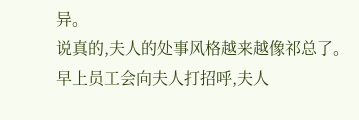异。
说真的,夫人的处事风格越来越像祁总了。早上员工会向夫人打招呼,夫人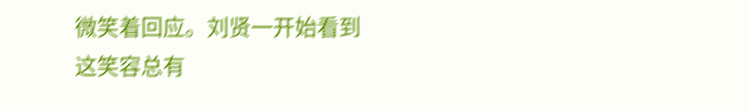微笑着回应。刘贤一开始看到这笑容总有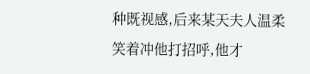种既视感,后来某天夫人温柔笑着冲他打招呼,他才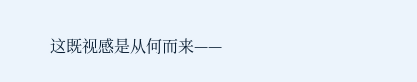这既视感是从何而来——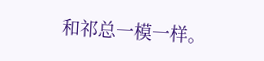和祁总一模一样。